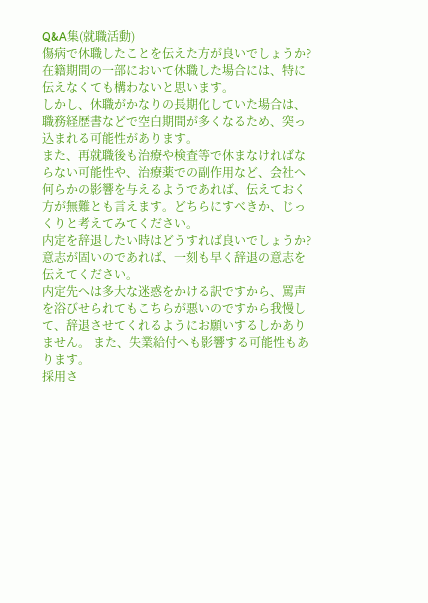Q&A集(就職活動)
傷病で休職したことを伝えた方が良いでしょうか?
在籍期間の一部において休職した場合には、特に伝えなくても構わないと思います。
しかし、休職がかなりの長期化していた場合は、職務経歴書などで空白期間が多くなるため、突っ込まれる可能性があります。
また、再就職後も治療や検査等で休まなければならない可能性や、治療薬での副作用など、会社へ何らかの影響を与えるようであれば、伝えておく方が無難とも言えます。どちらにすべきか、じっくりと考えてみてください。
内定を辞退したい時はどうすれば良いでしょうか?
意志が固いのであれば、一刻も早く辞退の意志を伝えてください。
内定先へは多大な迷惑をかける訳ですから、罵声を浴びせられてもこちらが悪いのですから我慢して、辞退させてくれるようにお願いするしかありません。 また、失業給付へも影響する可能性もあります。
採用さ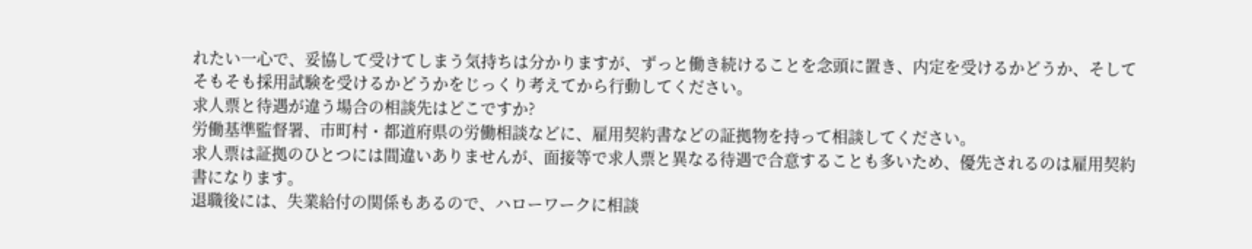れたい一心で、妥協して受けてしまう気持ちは分かりますが、ずっと働き続けることを念頭に置き、内定を受けるかどうか、そしてそもそも採用試験を受けるかどうかをじっくり考えてから行動してください。
求人票と待遇が違う場合の相談先はどこですか?
労働基準監督署、市町村・都道府県の労働相談などに、雇用契約書などの証拠物を持って相談してください。
求人票は証拠のひとつには間違いありませんが、面接等で求人票と異なる待遇で合意することも多いため、優先されるのは雇用契約書になります。
退職後には、失業給付の関係もあるので、ハローワークに相談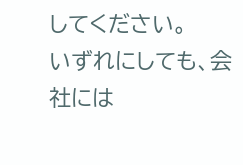してください。
いずれにしても、会社には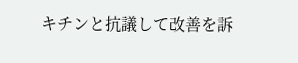キチンと抗議して改善を訴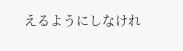えるようにしなけれ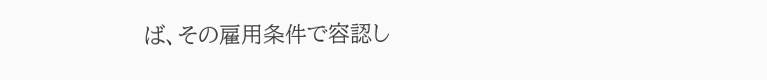ば、その雇用条件で容認し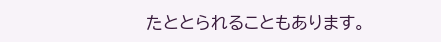たととられることもあります。